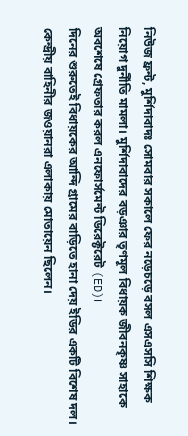নিউজ ফ্রন্ট, মুর্শিদাবাদঃ সোমবার সকালে ফের নড়েচড়ে বসল এসএসসি শিক্ষক নিয়োগ দুর্নীতি মামলা। মুর্শিদাবাদের বড়ঞার তৃণমূল বিধায়ক জীবনকৃষ্ণ সাহাকে অবশেষে গ্রেফতার করল এনফোর্সমেন্ট ডিরেক্টরেট (ED)।
দিনের শুরুতেই বিধায়কের আন্দি গ্রামের বাড়িতে হানা দেয় ইডির একটি বিশেষ দল। কেন্দ্রীয় বাহিনীর জওয়ানরা এলাকায় মোতায়েন ছিলেন।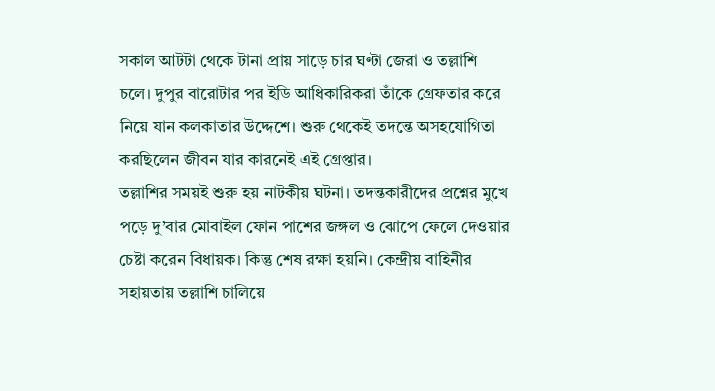সকাল আটটা থেকে টানা প্রায় সাড়ে চার ঘণ্টা জেরা ও তল্লাশি চলে। দুপুর বারোটার পর ইডি আধিকারিকরা তাঁকে গ্রেফতার করে নিয়ে যান কলকাতার উদ্দেশে। শুরু থেকেই তদন্তে অসহযোগিতা করছিলেন জীবন যার কারনেই এই গ্রেপ্তার।
তল্লাশির সময়ই শুরু হয় নাটকীয় ঘটনা। তদন্তকারীদের প্রশ্নের মুখে পড়ে দু’বার মোবাইল ফোন পাশের জঙ্গল ও ঝোপে ফেলে দেওয়ার চেষ্টা করেন বিধায়ক। কিন্তু শেষ রক্ষা হয়নি। কেন্দ্রীয় বাহিনীর সহায়তায় তল্লাশি চালিয়ে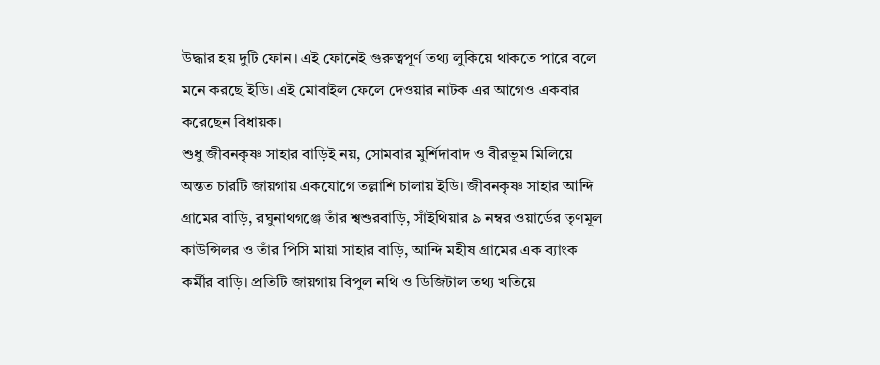উদ্ধার হয় দুটি ফোন। এই ফোনেই গুরুত্বপূর্ণ তথ্য লুকিয়ে থাকতে পারে বলে মনে করছে ইডি। এই মোবাইল ফেলে দেওয়ার নাটক এর আগেও একবার করেছেন বিধায়ক।
শুধু জীবনকৃষ্ণ সাহার বাড়িই নয়, সোমবার মুর্শিদাবাদ ও বীরভূম মিলিয়ে অন্তত চারটি জায়গায় একযোগে তল্লাশি চালায় ইডি। জীবনকৃষ্ণ সাহার আন্দি গ্রামের বাড়ি, রঘুনাথগঞ্জে তাঁর শ্বশুরবাড়ি, সাঁইথিয়ার ৯ নম্বর ওয়ার্ডের তৃণমূল কাউন্সিলর ও তাঁর পিসি মায়া সাহার বাড়ি, আন্দি মহীষ গ্রামের এক ব্যাংক কর্মীর বাড়ি। প্রতিটি জায়গায় বিপুল নথি ও ডিজিটাল তথ্য খতিয়ে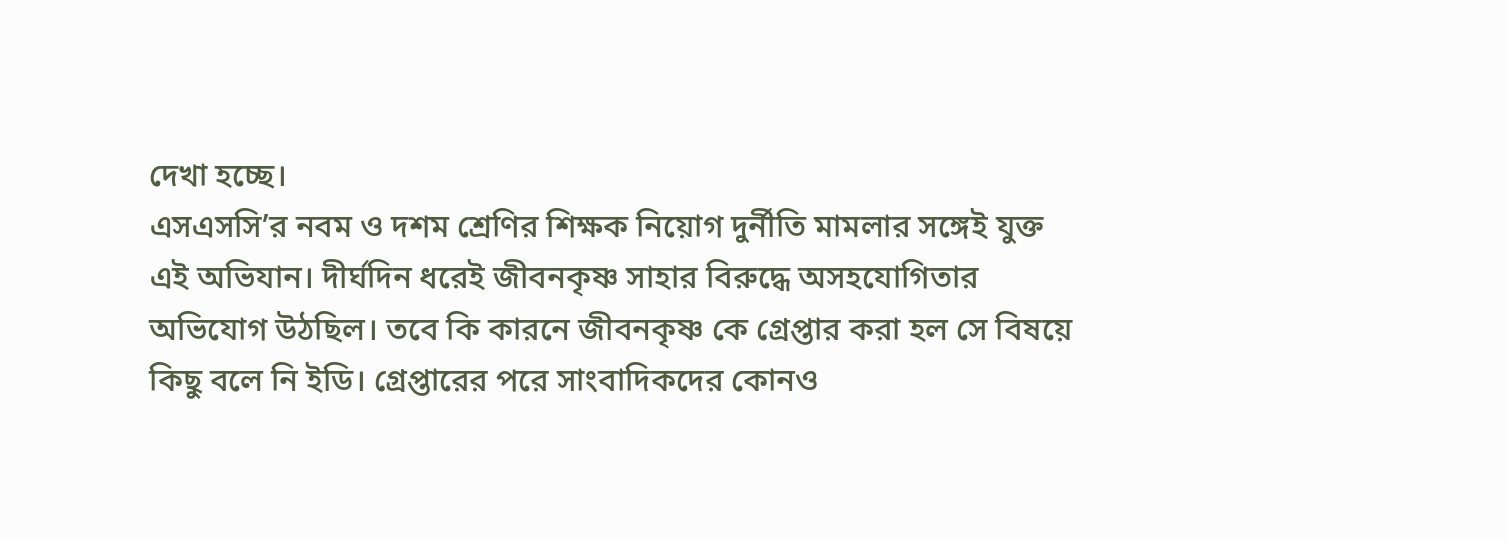দেখা হচ্ছে।
এসএসসি’র নবম ও দশম শ্রেণির শিক্ষক নিয়োগ দুর্নীতি মামলার সঙ্গেই যুক্ত এই অভিযান। দীর্ঘদিন ধরেই জীবনকৃষ্ণ সাহার বিরুদ্ধে অসহযোগিতার অভিযোগ উঠছিল। তবে কি কারনে জীবনকৃষ্ণ কে গ্রেপ্তার করা হল সে বিষয়ে কিছু বলে নি ইডি। গ্রেপ্তারের পরে সাংবাদিকদের কোনও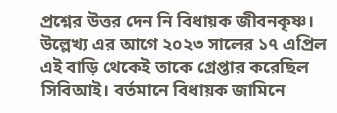প্রশ্নের উত্তর দেন নি বিধায়ক জীবনকৃষ্ণ।
উল্লেখ্য এর আগে ২০২৩ সালের ১৭ এপ্রিল এই বাড়ি থেকেই তাকে গ্রেপ্তার করেছিল সিবিআই। বর্তমানে বিধায়ক জামিনে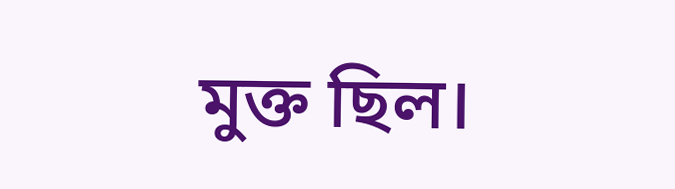মুক্ত ছিল।